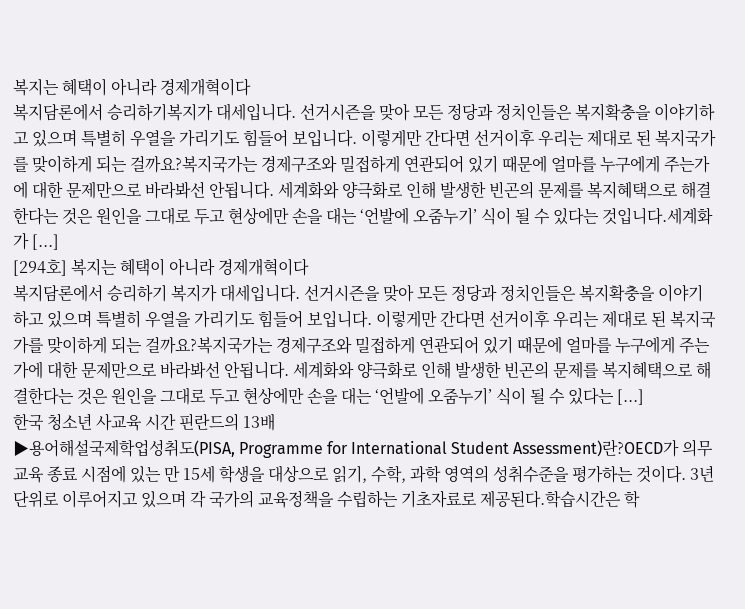복지는 혜택이 아니라 경제개혁이다
복지담론에서 승리하기복지가 대세입니다. 선거시즌을 맞아 모든 정당과 정치인들은 복지확충을 이야기하고 있으며 특별히 우열을 가리기도 힘들어 보입니다. 이렇게만 간다면 선거이후 우리는 제대로 된 복지국가를 맞이하게 되는 걸까요?복지국가는 경제구조와 밀접하게 연관되어 있기 때문에 얼마를 누구에게 주는가에 대한 문제만으로 바라봐선 안됩니다. 세계화와 양극화로 인해 발생한 빈곤의 문제를 복지혜택으로 해결한다는 것은 원인을 그대로 두고 현상에만 손을 대는 ‘언발에 오줌누기’ 식이 될 수 있다는 것입니다.세계화가 [...]
[294호] 복지는 혜택이 아니라 경제개혁이다
복지담론에서 승리하기 복지가 대세입니다. 선거시즌을 맞아 모든 정당과 정치인들은 복지확충을 이야기하고 있으며 특별히 우열을 가리기도 힘들어 보입니다. 이렇게만 간다면 선거이후 우리는 제대로 된 복지국가를 맞이하게 되는 걸까요?복지국가는 경제구조와 밀접하게 연관되어 있기 때문에 얼마를 누구에게 주는가에 대한 문제만으로 바라봐선 안됩니다. 세계화와 양극화로 인해 발생한 빈곤의 문제를 복지혜택으로 해결한다는 것은 원인을 그대로 두고 현상에만 손을 대는 ‘언발에 오줌누기’ 식이 될 수 있다는 [...]
한국 청소년 사교육 시간 핀란드의 13배
▶용어해설국제학업성취도(PISA, Programme for International Student Assessment)란?OECD가 의무교육 종료 시점에 있는 만 15세 학생을 대상으로 읽기, 수학, 과학 영역의 성취수준을 평가하는 것이다. 3년 단위로 이루어지고 있으며 각 국가의 교육정책을 수립하는 기초자료로 제공된다.학습시간은 학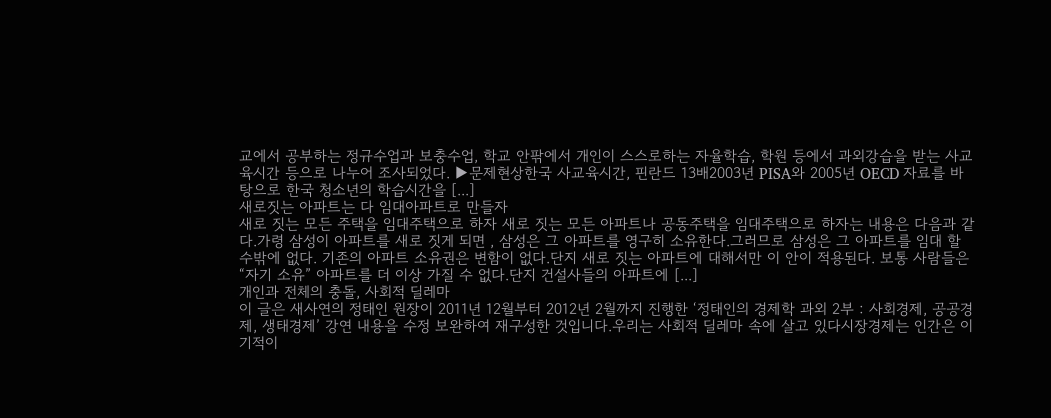교에서 공부하는 정규수업과 보충수업, 학교 안팎에서 개인이 스스로하는 자율학습, 학원 등에서 과외강습을 받는 사교육시간 등으로 나누어 조사되었다. ▶문제현상한국 사교육시간, 핀란드 13배2003년 PISA와 2005년 OECD 자료를 바탕으로 한국 청소년의 학습시간을 [...]
새로짓는 아파트는 다 임대아파트로 만들자
새로 짓는 모든 주택을 임대주택으로 하자 새로 짓는 모든 아파트나 공동주택을 임대주택으로 하자는 내용은 다음과 같다.가령 삼성이 아파트를 새로 짓게 되면 , 삼성은 그 아파트를 영구히 소유한다.그러므로 삼성은 그 아파트를 임대 할 수밖에 없다. 기존의 아파트 소유권은 변함이 없다.단지 새로 짓는 아파트에 대해서만 이 안이 적용된다. 보통 사람들은 “자기 소유” 아파트를 더 이상 가질 수 없다.단지 건설사들의 아파트에 [...]
개인과 전체의 충돌, 사회적 딜레마
이 글은 새사연의 정태인 원장이 2011년 12월부터 2012년 2월까지 진행한 ‘정태인의 경제학 과외 2부 : 사회경제, 공공경제, 생태경제’ 강연 내용을 수정 보완하여 재구성한 것입니다.우리는 사회적 딜레마 속에 살고 있다시장경제는 인간은 이기적이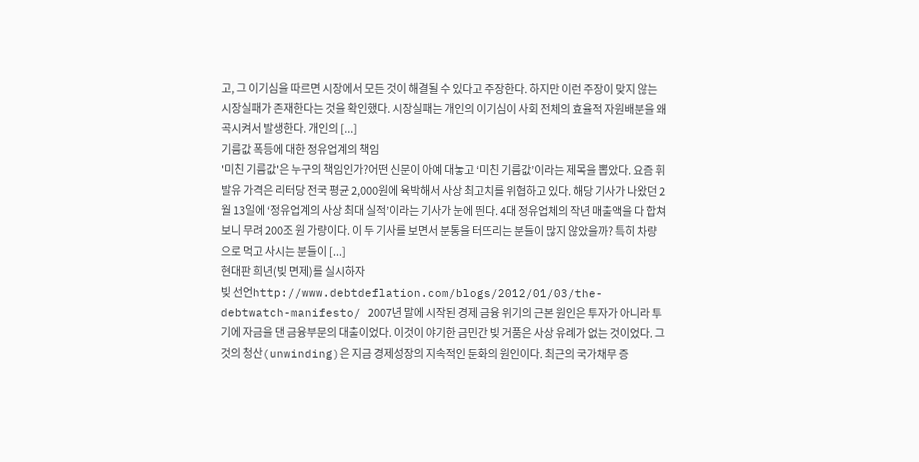고, 그 이기심을 따르면 시장에서 모든 것이 해결될 수 있다고 주장한다. 하지만 이런 주장이 맞지 않는 시장실패가 존재한다는 것을 확인했다. 시장실패는 개인의 이기심이 사회 전체의 효율적 자원배분을 왜곡시켜서 발생한다. 개인의 [...]
기름값 폭등에 대한 정유업계의 책임
'미친 기름값'은 누구의 책임인가?어떤 신문이 아예 대놓고 ‘미친 기름값’이라는 제목을 뽑았다. 요즘 휘발유 가격은 리터당 전국 평균 2,000원에 육박해서 사상 최고치를 위협하고 있다. 해당 기사가 나왔던 2월 13일에 ‘정유업계의 사상 최대 실적’이라는 기사가 눈에 띈다. 4대 정유업체의 작년 매출액을 다 합쳐 보니 무려 200조 원 가량이다. 이 두 기사를 보면서 분통을 터뜨리는 분들이 많지 않았을까? 특히 차량으로 먹고 사시는 분들이 [...]
현대판 희년(빚 면제)를 실시하자
빚 선언http://www.debtdeflation.com/blogs/2012/01/03/the-debtwatch-manifesto/ 2007년 말에 시작된 경제 금융 위기의 근본 원인은 투자가 아니라 투기에 자금을 댄 금융부문의 대출이었다. 이것이 야기한 금민간 빚 거품은 사상 유례가 없는 것이었다. 그것의 청산(unwinding)은 지금 경제성장의 지속적인 둔화의 원인이다. 최근의 국가채무 증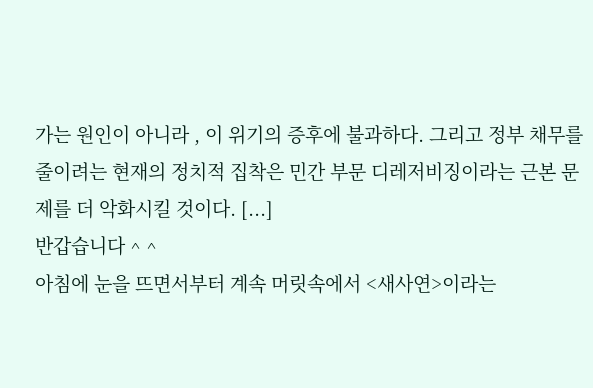가는 원인이 아니라 , 이 위기의 증후에 불과하다. 그리고 정부 채무를 줄이려는 현재의 정치적 집착은 민간 부문 디레저비징이라는 근본 문제를 더 악화시킬 것이다. [...]
반갑습니다 ^ ^
아침에 눈을 뜨면서부터 계속 머릿속에서 <새사연>이라는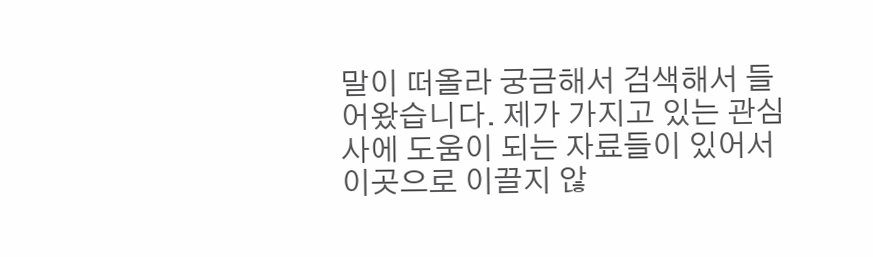말이 떠올라 궁금해서 검색해서 들어왔습니다. 제가 가지고 있는 관심사에 도움이 되는 자료들이 있어서 이곳으로 이끌지 않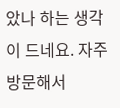았나 하는 생각이 드네요. 자주 방문해서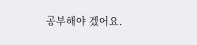공부해야 겠어요.